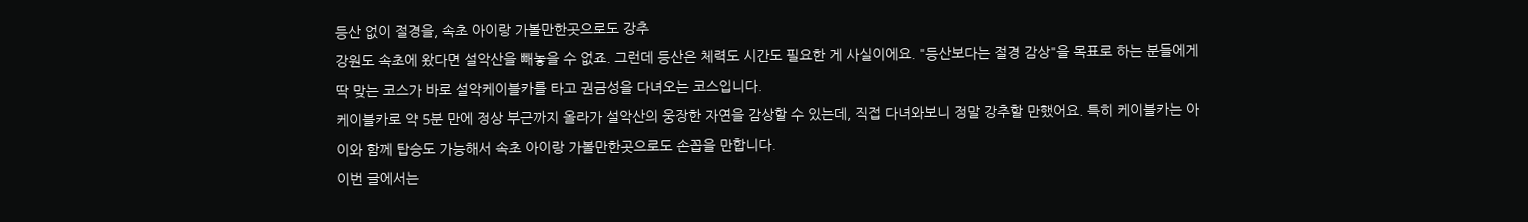등산 없이 절경을, 속초 아이랑 가볼만한곳으로도 강추
강원도 속초에 왔다면 설악산을 빼놓을 수 없죠. 그런데 등산은 체력도 시간도 필요한 게 사실이에요. "등산보다는 절경 감상"을 목표로 하는 분들에게 딱 맞는 코스가 바로 설악케이블카를 타고 권금성을 다녀오는 코스입니다.
케이블카로 약 5분 만에 정상 부근까지 올라가 설악산의 웅장한 자연을 감상할 수 있는데, 직접 다녀와보니 정말 강추할 만했어요. 특히 케이블카는 아이와 함께 탑승도 가능해서 속초 아이랑 가볼만한곳으로도 손꼽을 만합니다.
이번 글에서는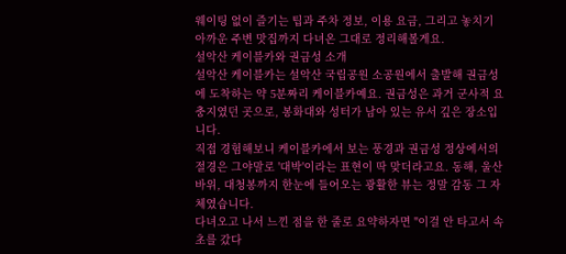웨이팅 없이 즐기는 팁과 주차 정보, 이용 요금, 그리고 놓치기 아까운 주변 맛집까지 다녀온 그대로 정리해볼게요.
설악산 케이블카와 권금성 소개
설악산 케이블카는 설악산 국립공원 소공원에서 출발해 권금성에 도착하는 약 5분짜리 케이블카예요. 권금성은 과거 군사적 요충지였던 곳으로, 봉화대와 성터가 남아 있는 유서 깊은 장소입니다.
직접 경험해보니 케이블카에서 보는 풍경과 권금성 정상에서의 절경은 그야말로 '대박'이라는 표현이 딱 맞더라고요. 동해, 울산바위, 대청봉까지 한눈에 들어오는 광활한 뷰는 정말 감동 그 자체였습니다.
다녀오고 나서 느낀 점을 한 줄로 요약하자면 "이걸 안 타고서 속초를 갔다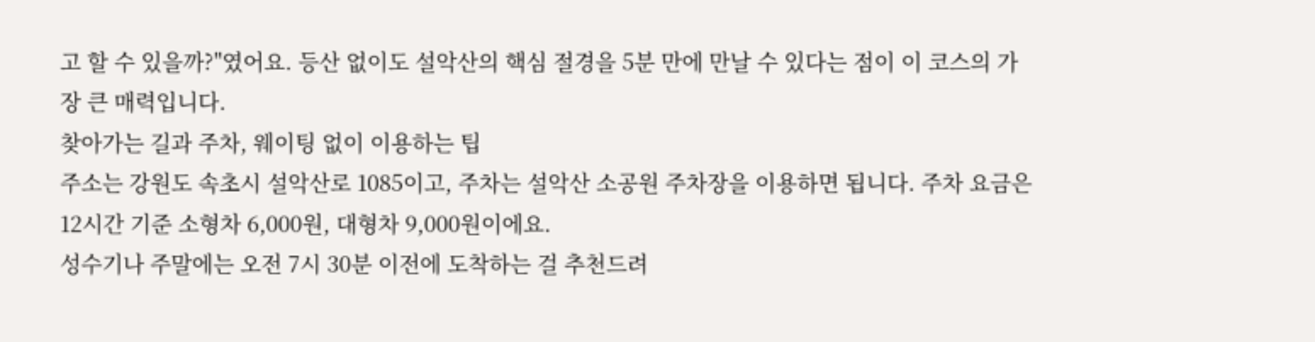고 할 수 있을까?"였어요. 등산 없이도 설악산의 핵심 절경을 5분 만에 만날 수 있다는 점이 이 코스의 가장 큰 매력입니다.
찾아가는 길과 주차, 웨이팅 없이 이용하는 팁
주소는 강원도 속초시 설악산로 1085이고, 주차는 설악산 소공원 주차장을 이용하면 됩니다. 주차 요금은 12시간 기준 소형차 6,000원, 대형차 9,000원이에요.
성수기나 주말에는 오전 7시 30분 이전에 도착하는 걸 추천드려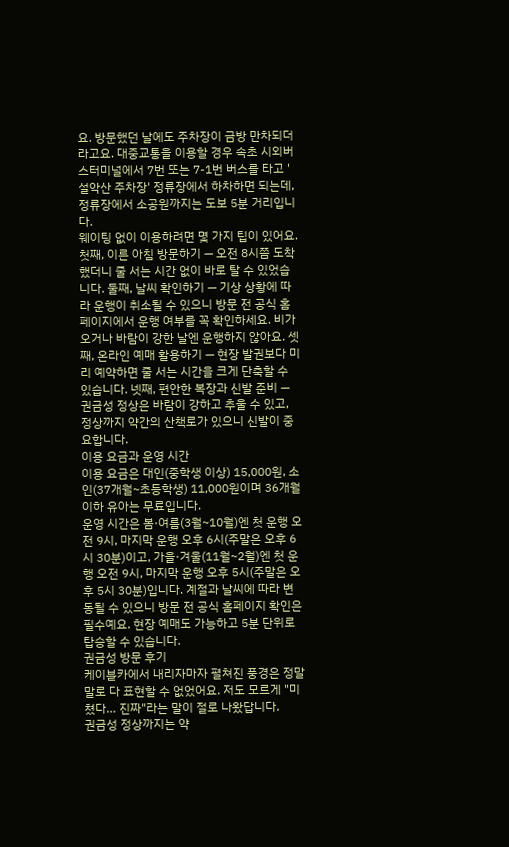요. 방문했던 날에도 주차장이 금방 만차되더라고요. 대중교통을 이용할 경우 속초 시외버스터미널에서 7번 또는 7-1번 버스를 타고 '설악산 주차장' 정류장에서 하차하면 되는데, 정류장에서 소공원까지는 도보 5분 거리입니다.
웨이팅 없이 이용하려면 몇 가지 팁이 있어요. 첫째, 이른 아침 방문하기 — 오전 8시쯤 도착했더니 줄 서는 시간 없이 바로 탈 수 있었습니다. 둘째, 날씨 확인하기 — 기상 상황에 따라 운행이 취소될 수 있으니 방문 전 공식 홈페이지에서 운행 여부를 꼭 확인하세요. 비가 오거나 바람이 강한 날엔 운행하지 않아요. 셋째, 온라인 예매 활용하기 — 현장 발권보다 미리 예약하면 줄 서는 시간을 크게 단축할 수 있습니다. 넷째, 편안한 복장과 신발 준비 — 권금성 정상은 바람이 강하고 추울 수 있고, 정상까지 약간의 산책로가 있으니 신발이 중요합니다.
이용 요금과 운영 시간
이용 요금은 대인(중학생 이상) 15,000원, 소인(37개월~초등학생) 11,000원이며 36개월 이하 유아는 무료입니다.
운영 시간은 봄·여름(3월~10월)엔 첫 운행 오전 9시, 마지막 운행 오후 6시(주말은 오후 6시 30분)이고, 가을·겨울(11월~2월)엔 첫 운행 오전 9시, 마지막 운행 오후 5시(주말은 오후 5시 30분)입니다. 계절과 날씨에 따라 변동될 수 있으니 방문 전 공식 홈페이지 확인은 필수예요. 현장 예매도 가능하고 5분 단위로 탑승할 수 있습니다.
권금성 방문 후기
케이블카에서 내리자마자 펼쳐진 풍경은 정말 말로 다 표현할 수 없었어요. 저도 모르게 "미쳤다… 진짜"라는 말이 절로 나왔답니다.
권금성 정상까지는 약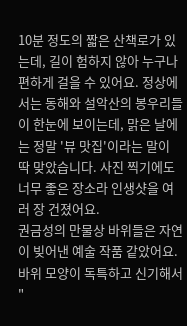10분 정도의 짧은 산책로가 있는데, 길이 험하지 않아 누구나 편하게 걸을 수 있어요. 정상에서는 동해와 설악산의 봉우리들이 한눈에 보이는데, 맑은 날에는 정말 '뷰 맛집'이라는 말이 딱 맞았습니다. 사진 찍기에도 너무 좋은 장소라 인생샷을 여러 장 건졌어요.
권금성의 만물상 바위들은 자연이 빚어낸 예술 작품 같았어요. 바위 모양이 독특하고 신기해서 "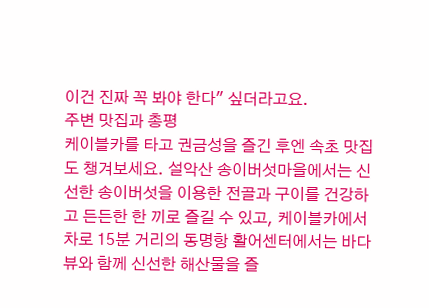이건 진짜 꼭 봐야 한다" 싶더라고요.
주변 맛집과 총평
케이블카를 타고 권금성을 즐긴 후엔 속초 맛집도 챙겨보세요. 설악산 송이버섯마을에서는 신선한 송이버섯을 이용한 전골과 구이를 건강하고 든든한 한 끼로 즐길 수 있고, 케이블카에서 차로 15분 거리의 동명항 활어센터에서는 바다 뷰와 함께 신선한 해산물을 즐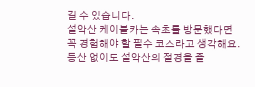길 수 있습니다.
설악산 케이블카는 속초를 방문했다면 꼭 경험해야 할 필수 코스라고 생각해요. 등산 없이도 설악산의 절경을 즐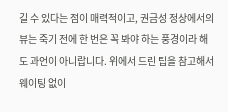길 수 있다는 점이 매력적이고, 권금성 정상에서의 뷰는 죽기 전에 한 번은 꼭 봐야 하는 풍경이라 해도 과언이 아니랍니다. 위에서 드린 팁을 참고해서 웨이팅 없이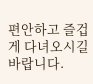편안하고 즐겁게 다녀오시길 바랍니다.